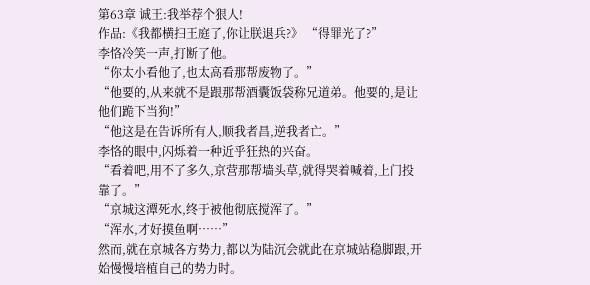第63章 诚王:我举荐个狠人!
作品:《我都横扫王庭了,你让朕退兵?》 “得罪光了?”
李恪冷笑一声,打断了他。
“你太小看他了,也太高看那帮废物了。”
“他要的,从来就不是跟那帮酒囊饭袋称兄道弟。他要的,是让他们跪下当狗!”
“他这是在告诉所有人,顺我者昌,逆我者亡。”
李恪的眼中,闪烁着一种近乎狂热的兴奋。
“看着吧,用不了多久,京营那帮墙头草,就得哭着喊着,上门投靠了。”
“京城这潭死水,终于被他彻底搅浑了。”
“浑水,才好摸鱼啊……”
然而,就在京城各方势力,都以为陆沉会就此在京城站稳脚跟,开始慢慢培植自己的势力时。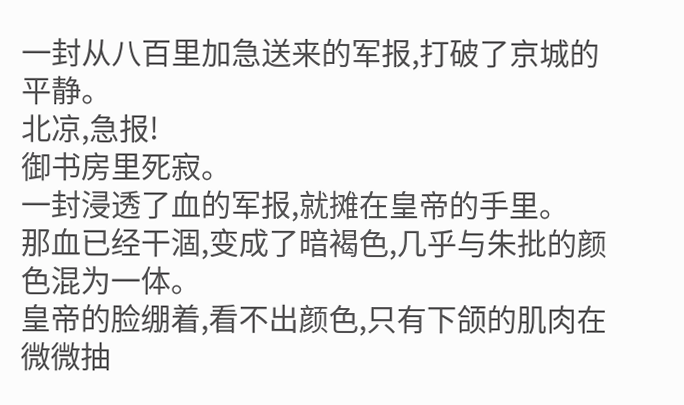一封从八百里加急送来的军报,打破了京城的平静。
北凉,急报!
御书房里死寂。
一封浸透了血的军报,就摊在皇帝的手里。
那血已经干涸,变成了暗褐色,几乎与朱批的颜色混为一体。
皇帝的脸绷着,看不出颜色,只有下颌的肌肉在微微抽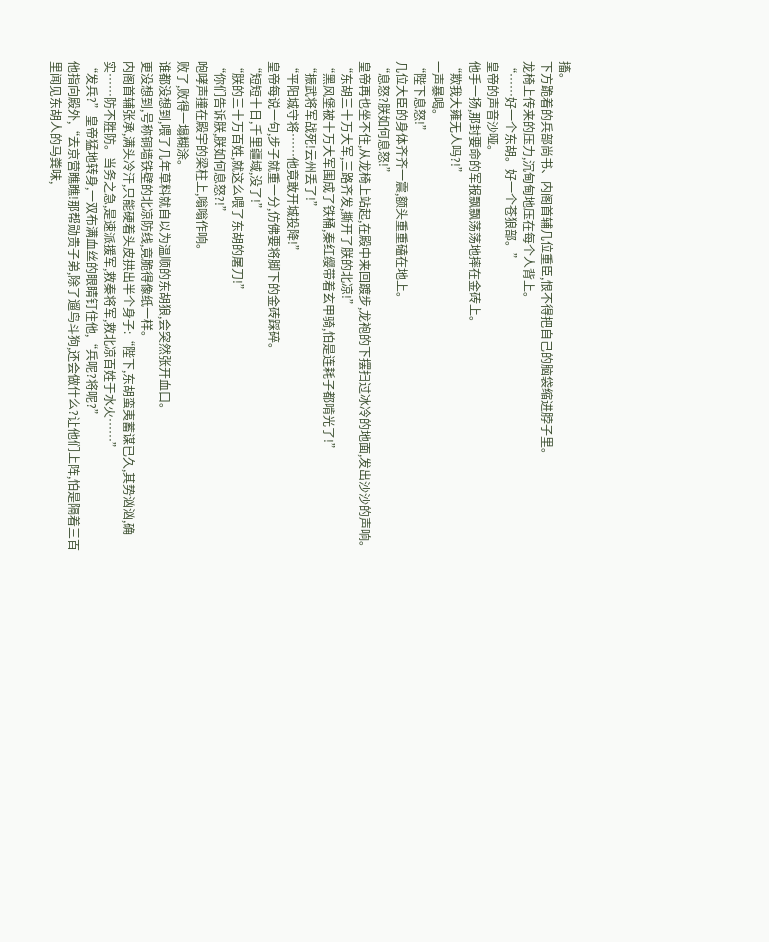搐。
下方跪着的兵部尚书、内阁首辅几位重臣,恨不得把自己的脑袋缩进脖子里。
龙椅上传来的压力,沉甸甸地压在每个人背上。
“……好一个东胡。好一个苍狼部。”
皇帝的声音沙哑。
他手一扬,那封要命的军报飘飘荡荡地摔在金砖上。
“欺我大雍无人吗?!”
一声暴喝。
“陛下息怒!”
几位大臣的身体齐齐一震,额头重重磕在地上。
“息怒?朕如何息怒!”
皇帝再也坐不住,从龙椅上站起,在殿中来回踱步,龙袍的下摆扫过冰冷的地面,发出沙沙的声响。
“东胡三十万大军,三路齐发,撕开了朕的北凉!”
“黑风堡被十万大军围成了铁桶,秦红缨带着玄甲骑,怕是连耗子都啃光了!”
“振武将军战死!云州丢了!”
“平阳城守将……他竟敢开城投降!”
皇帝每说一句,步子就重一分,仿佛要将脚下的金砖踩碎。
“短短十日,千里疆域,没了!”
“朕的三十万百姓,就这么喂了东胡的屠刀!”
“你们告诉朕,朕如何息怒?!”
咆哮声撞在殿宇的梁柱上,嗡嗡作响。
败了,败得一塌糊涂。
谁都没想到,喂了几年草料就自以为温顺的东胡狼,会突然张开血口。
更没想到,号称铜墙铁壁的北凉防线,竟脆得像纸一样。
内阁首辅张承,满头冷汗,只能硬着头皮拱出半个身子:“陛下,东胡蛮夷蓄谋已久,其势汹汹,确实……防不胜防。当务之急,是速派援军,救秦将军,救北凉百姓于水火……”
“发兵?”皇帝猛地转身,一双布满血丝的眼睛钉住他,“兵呢?将呢?”
他指向殿外,“去京营瞧瞧!那帮勋贵子弟,除了遛鸟斗狗,还会做什么?让他们上阵,怕是隔着三百里闻见东胡人的马粪味,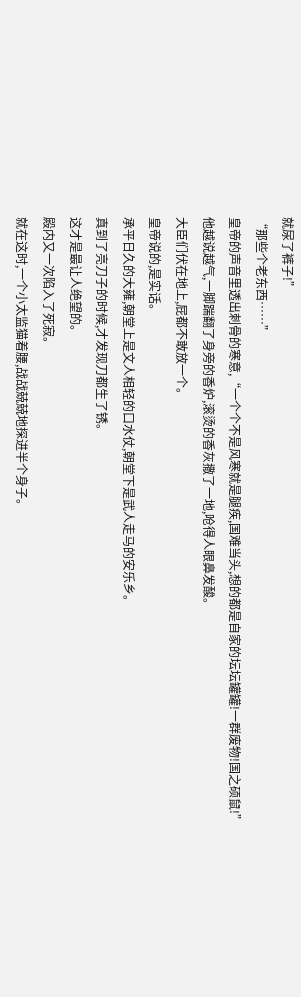就尿了裤子!”
“那些个老东西……”
皇帝的声音里透出刺骨的寒意,“一个个不是风寒就是腿疾,国难当头,想的都是自家的坛坛罐罐!一群废物!国之硕鼠!”
他越说越气,一脚踹翻了身旁的香炉,滚烫的香灰撒了一地,呛得人眼鼻发酸。
大臣们伏在地上,屁都不敢放一个。
皇帝说的,是实话。
承平日久的大雍,朝堂上是文人相轻的口水仗,朝堂下是武人走马的安乐乡。
真到了亮刀子的时候,才发现刀都生了锈。
这才是最让人绝望的。
殿内又一次陷入了死寂。
就在这时,一个小太监猫着腰,战战兢兢地探进半个身子。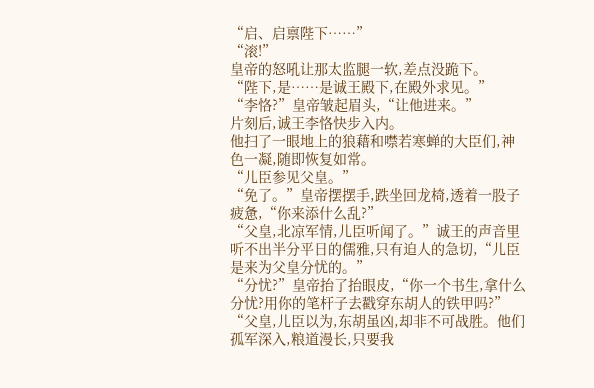“启、启禀陛下……”
“滚!”
皇帝的怒吼让那太监腿一软,差点没跪下。
“陛下,是……是诚王殿下,在殿外求见。”
“李恪?”皇帝皱起眉头,“让他进来。”
片刻后,诚王李恪快步入内。
他扫了一眼地上的狼藉和噤若寒蝉的大臣们,神色一凝,随即恢复如常。
“儿臣参见父皇。”
“免了。”皇帝摆摆手,跌坐回龙椅,透着一股子疲惫,“你来添什么乱?”
“父皇,北凉军情,儿臣听闻了。”诚王的声音里听不出半分平日的儒雅,只有迫人的急切,“儿臣是来为父皇分忧的。”
“分忧?”皇帝抬了抬眼皮,“你一个书生,拿什么分忧?用你的笔杆子去戳穿东胡人的铁甲吗?”
“父皇,儿臣以为,东胡虽凶,却非不可战胜。他们孤军深入,粮道漫长,只要我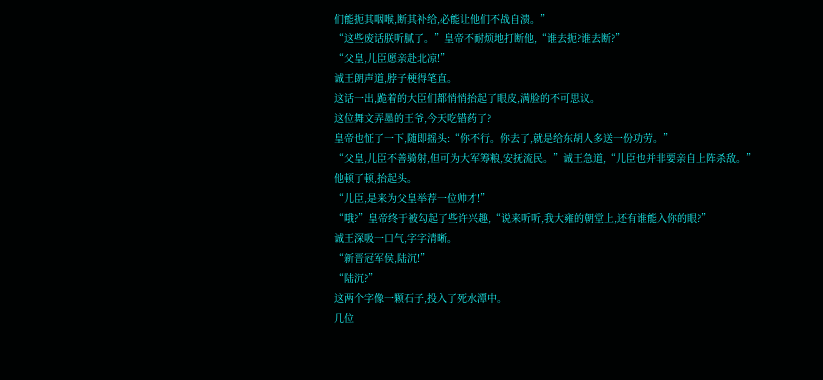们能扼其咽喉,断其补给,必能让他们不战自溃。”
“这些废话朕听腻了。”皇帝不耐烦地打断他,“谁去扼?谁去断?”
“父皇,儿臣愿亲赴北凉!”
诚王朗声道,脖子梗得笔直。
这话一出,跪着的大臣们都悄悄抬起了眼皮,满脸的不可思议。
这位舞文弄墨的王爷,今天吃错药了?
皇帝也怔了一下,随即摇头:“你不行。你去了,就是给东胡人多送一份功劳。”
“父皇,儿臣不善骑射,但可为大军筹粮,安抚流民。”诚王急道,“儿臣也并非要亲自上阵杀敌。”
他顿了顿,抬起头。
“儿臣,是来为父皇举荐一位帅才!”
“哦?”皇帝终于被勾起了些许兴趣,“说来听听,我大雍的朝堂上,还有谁能入你的眼?”
诚王深吸一口气,字字清晰。
“新晋冠军侯,陆沉!”
“陆沉?”
这两个字像一颗石子,投入了死水潭中。
几位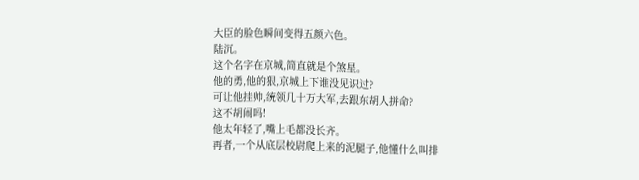大臣的脸色瞬间变得五颜六色。
陆沉。
这个名字在京城,简直就是个煞星。
他的勇,他的狠,京城上下谁没见识过?
可让他挂帅,统领几十万大军,去跟东胡人拼命?
这不胡闹吗!
他太年轻了,嘴上毛都没长齐。
再者,一个从底层校尉爬上来的泥腿子,他懂什么叫排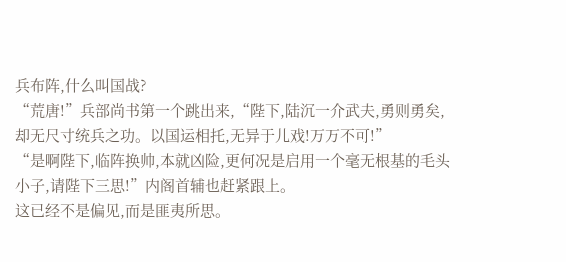兵布阵,什么叫国战?
“荒唐!”兵部尚书第一个跳出来,“陛下,陆沉一介武夫,勇则勇矣,却无尺寸统兵之功。以国运相托,无异于儿戏!万万不可!”
“是啊陛下,临阵换帅,本就凶险,更何况是启用一个毫无根基的毛头小子,请陛下三思!”内阁首辅也赶紧跟上。
这已经不是偏见,而是匪夷所思。